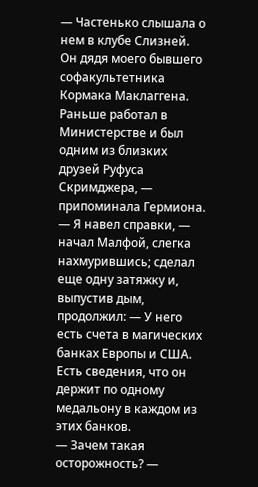— Частенько слышала о нем в клубе Слизней. Он дядя моего бывшего софакультетника Кормака Маклаггена. Раньше работал в Министерстве и был одним из близких друзей Руфуса Скримджера, — припоминала Гермиона.
— Я навел справки, — начал Малфой, слегка нахмурившись; сделал еще одну затяжку и, выпустив дым, продолжил: — У него есть счета в магических банках Европы и США. Есть сведения, что он держит по одному медальону в каждом из этих банков.
— Зачем такая осторожность? —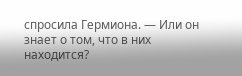спросила Гермиона. — Или он знает о том, что в них находится?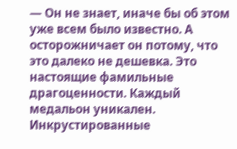— Он не знает, иначе бы об этом уже всем было известно. А осторожничает он потому, что это далеко не дешевка. Это настоящие фамильные драгоценности. Каждый медальон уникален. Инкрустированные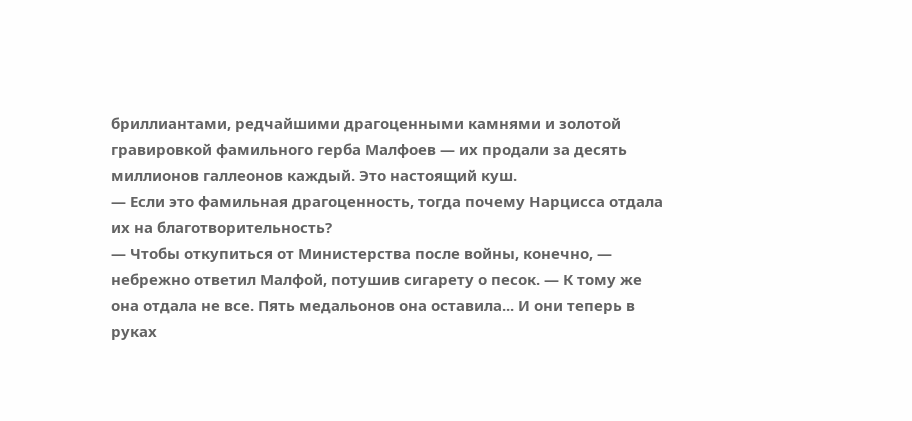бриллиантами, редчайшими драгоценными камнями и золотой гравировкой фамильного герба Малфоев — их продали за десять миллионов галлеонов каждый. Это настоящий куш.
— Если это фамильная драгоценность, тогда почему Нарцисса отдала их на благотворительность?
— Чтобы откупиться от Министерства после войны, конечно, — небрежно ответил Малфой, потушив сигарету о песок. — К тому же она отдала не все. Пять медальонов она оставила... И они теперь в руках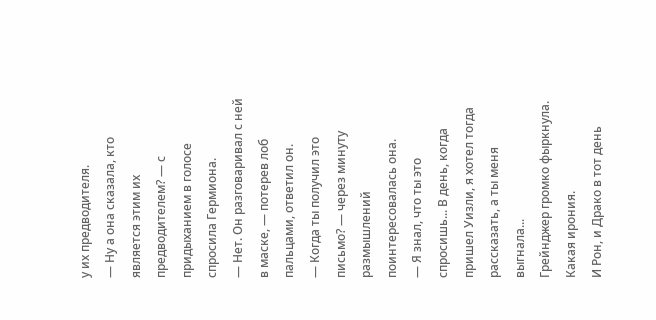у их предводителя.
— Ну а она сказала, кто является этим их предводителем? — с придыханием в голосе спросила Гермиона.
— Нет. Он разговаривал с ней в маске, — потерев лоб пальцами, ответил он.
— Когда ты получил это письмо? — через минуту размышлений поинтересовалась она.
— Я знал, что ты это спросишь... В день, когда пришел Уизли, я хотел тогда рассказать, а ты меня выгнала...
Грейнджер громко фыркнула.
Какая ирония.
И Рон, и Драко в тот день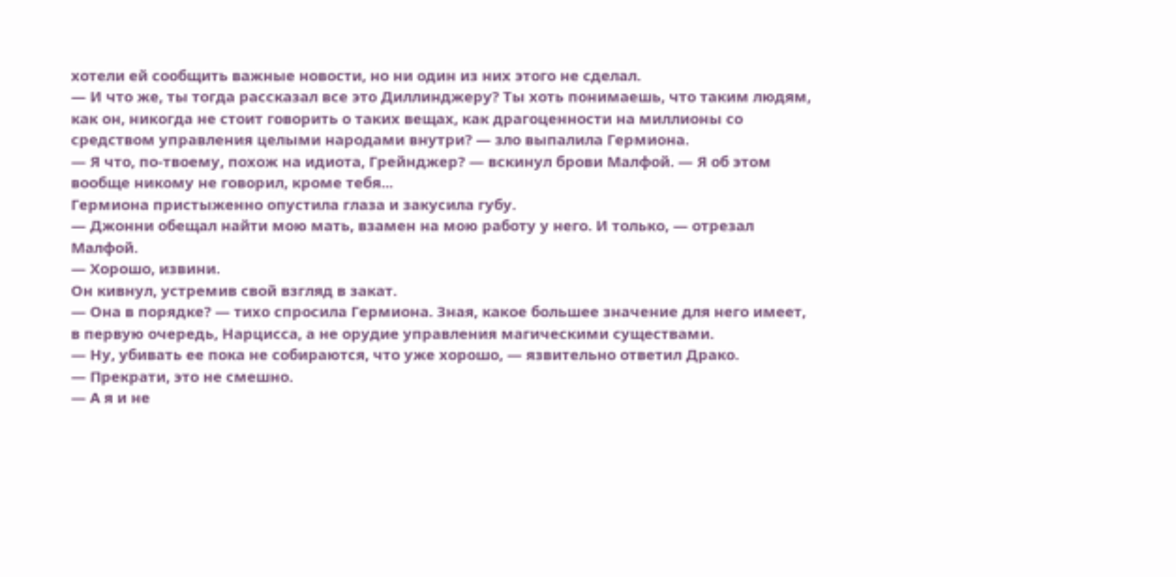хотели ей сообщить важные новости, но ни один из них этого не сделал.
— И что же, ты тогда рассказал все это Диллинджеру? Ты хоть понимаешь, что таким людям, как он, никогда не стоит говорить о таких вещах, как драгоценности на миллионы со средством управления целыми народами внутри? — зло выпалила Гермиона.
— Я что, по-твоему, похож на идиота, Грейнджер? — вскинул брови Малфой. — Я об этом вообще никому не говорил, кроме тебя...
Гермиона пристыженно опустила глаза и закусила губу.
— Джонни обещал найти мою мать, взамен на мою работу у него. И только, — отрезал Малфой.
— Хорошо, извини.
Он кивнул, устремив свой взгляд в закат.
— Она в порядке? — тихо спросила Гермиона. Зная, какое большее значение для него имеет, в первую очередь, Нарцисса, а не орудие управления магическими существами.
— Ну, убивать ее пока не собираются, что уже хорошо, — язвительно ответил Драко.
— Прекрати, это не смешно.
— А я и не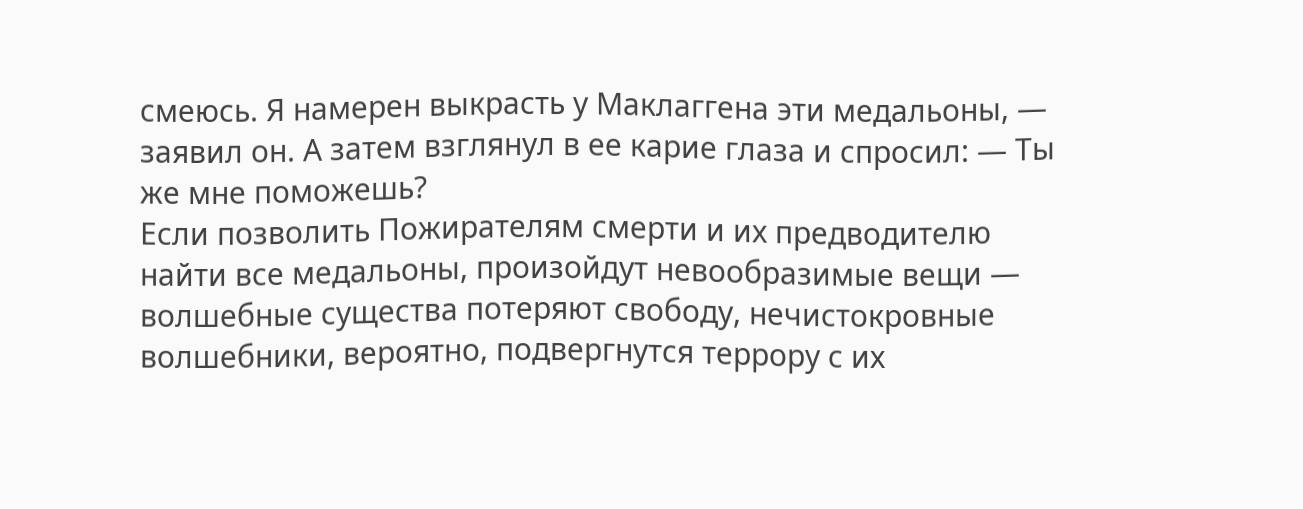смеюсь. Я намерен выкрасть у Маклаггена эти медальоны, — заявил он. А затем взглянул в ее карие глаза и спросил: — Ты же мне поможешь?
Если позволить Пожирателям смерти и их предводителю найти все медальоны, произойдут невообразимые вещи — волшебные существа потеряют свободу, нечистокровные волшебники, вероятно, подвергнутся террору с их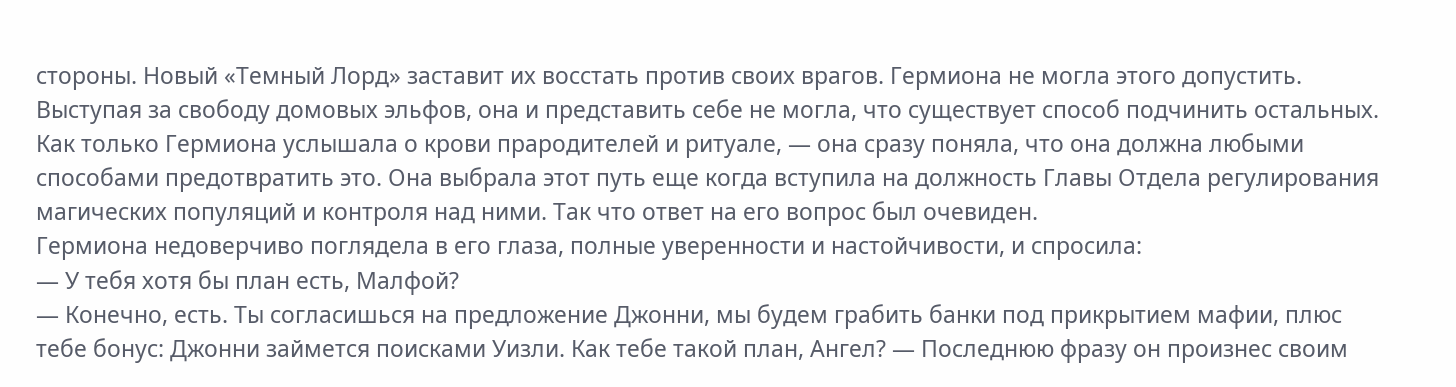стороны. Новый «Темный Лорд» заставит их восстать против своих врагов. Гермиона не могла этого допустить. Выступая за свободу домовых эльфов, она и представить себе не могла, что существует способ подчинить остальных.
Как только Гермиона услышала о крови прародителей и ритуале, — она сразу поняла, что она должна любыми способами предотвратить это. Она выбрала этот путь еще когда вступила на должность Главы Отдела регулирования магических популяций и контроля над ними. Так что ответ на его вопрос был очевиден.
Гермиона недоверчиво поглядела в его глаза, полные уверенности и настойчивости, и спросила:
— У тебя хотя бы план есть, Малфой?
— Конечно, есть. Ты согласишься на предложение Джонни, мы будем грабить банки под прикрытием мафии, плюс тебе бонус: Джонни займется поисками Уизли. Как тебе такой план, Ангел? — Последнюю фразу он произнес своим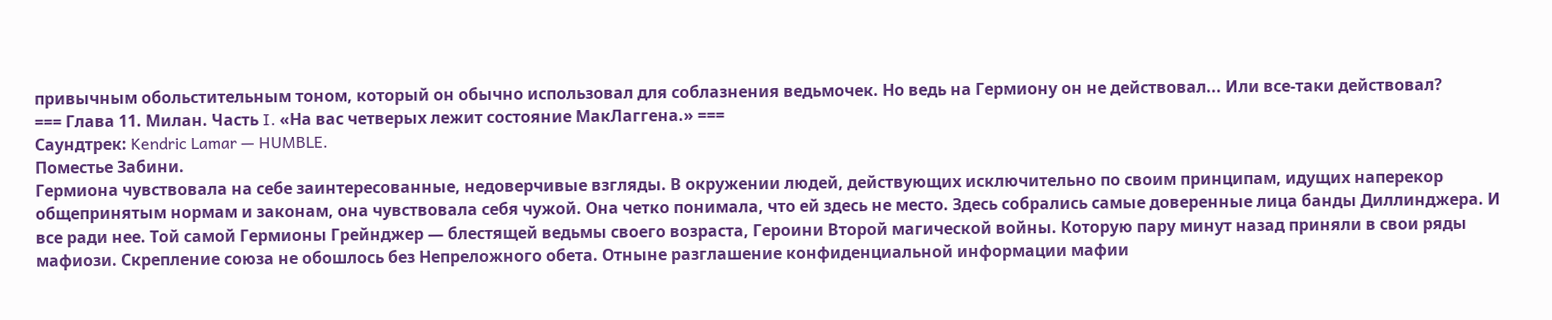привычным обольстительным тоном, который он обычно использовал для соблазнения ведьмочек. Но ведь на Гермиону он не действовал... Или все-таки действовал?
=== Глава 11. Милан. Часть I. «На вас четверых лежит состояние МакЛаггена.» ===
Саундтрек: Kendric Lamar — HUMBLE.
Поместье Забини.
Гермиона чувствовала на себе заинтересованные, недоверчивые взгляды. В окружении людей, действующих исключительно по своим принципам, идущих наперекор общепринятым нормам и законам, она чувствовала себя чужой. Она четко понимала, что ей здесь не место. Здесь собрались самые доверенные лица банды Диллинджера. И все ради нее. Той самой Гермионы Грейнджер — блестящей ведьмы своего возраста, Героини Второй магической войны. Которую пару минут назад приняли в свои ряды мафиози. Скрепление союза не обошлось без Непреложного обета. Отныне разглашение конфиденциальной информации мафии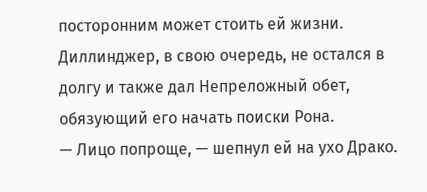посторонним может стоить ей жизни. Диллинджер, в свою очередь, не остался в долгу и также дал Непреложный обет, обязующий его начать поиски Рона.
— Лицо попроще, — шепнул ей на ухо Драко.